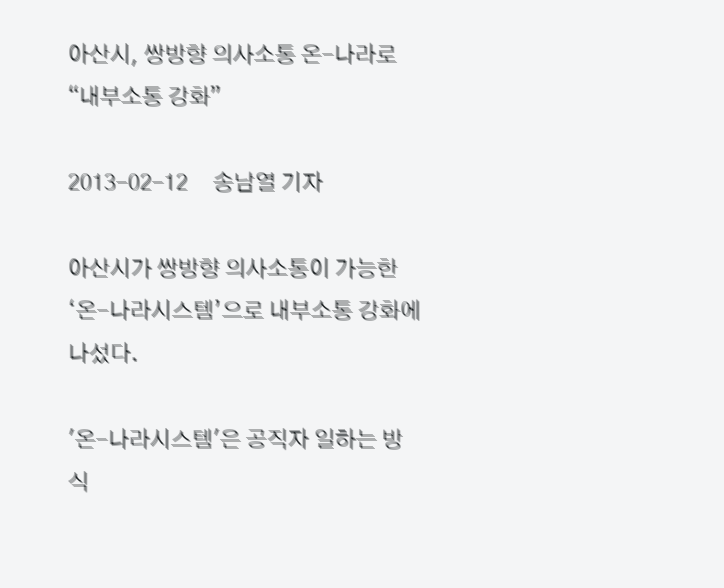아산시, 쌍방향 의사소통 온-나라로 “내부소통 강화”

2013-02-12     송남열 기자

아산시가 쌍방향 의사소통이 가능한 ‘온-나라시스템’으로 내부소통 강화에 나섰다.

'온-나라시스템'은 공직자 일하는 방식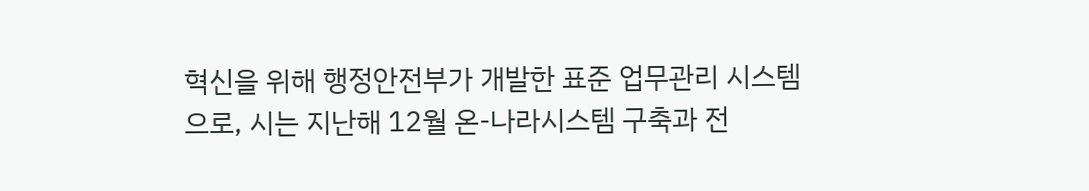혁신을 위해 행정안전부가 개발한 표준 업무관리 시스템으로, 시는 지난해 12월 온-나라시스템 구축과 전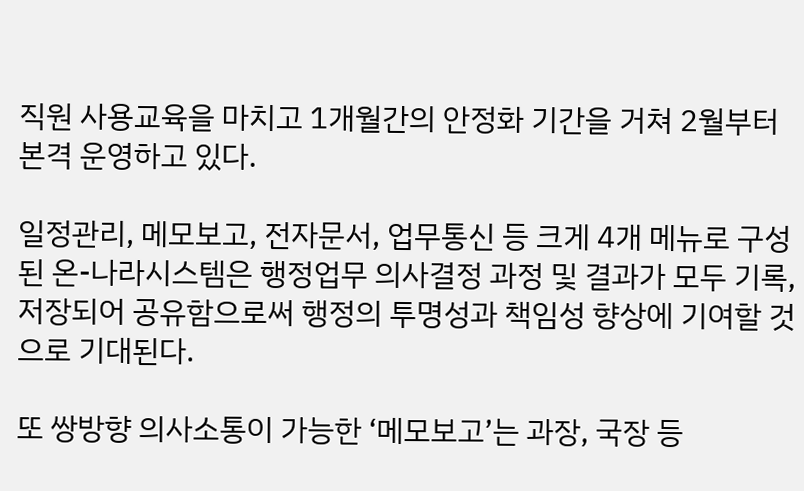직원 사용교육을 마치고 1개월간의 안정화 기간을 거쳐 2월부터 본격 운영하고 있다.

일정관리, 메모보고, 전자문서, 업무통신 등 크게 4개 메뉴로 구성된 온-나라시스템은 행정업무 의사결정 과정 및 결과가 모두 기록, 저장되어 공유함으로써 행정의 투명성과 책임성 향상에 기여할 것으로 기대된다.

또 쌍방향 의사소통이 가능한 ‘메모보고’는 과장, 국장 등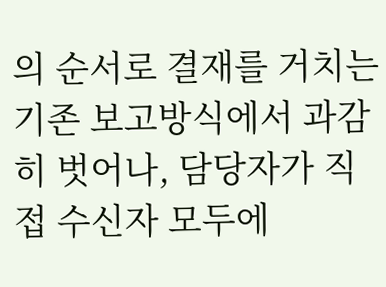의 순서로 결재를 거치는 기존 보고방식에서 과감히 벗어나, 담당자가 직접 수신자 모두에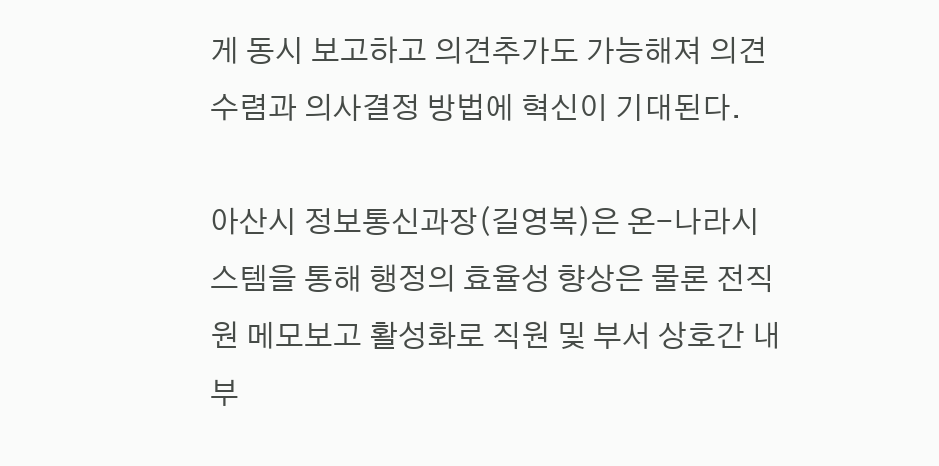게 동시 보고하고 의견추가도 가능해져 의견수렴과 의사결정 방법에 혁신이 기대된다.

아산시 정보통신과장(길영복)은 온-나라시스템을 통해 행정의 효율성 향상은 물론 전직원 메모보고 활성화로 직원 및 부서 상호간 내부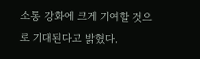소통 강화에 크게 기여할 것으로 기대된다고 밝혔다.